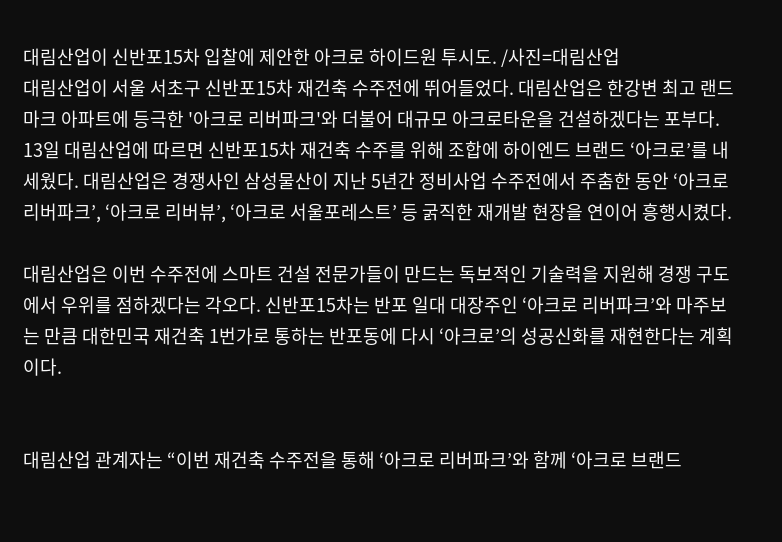대림산업이 신반포15차 입찰에 제안한 아크로 하이드원 투시도. /사진=대림산업
대림산업이 서울 서초구 신반포15차 재건축 수주전에 뛰어들었다. 대림산업은 한강변 최고 랜드마크 아파트에 등극한 '아크로 리버파크'와 더불어 대규모 아크로타운을 건설하겠다는 포부다.
13일 대림산업에 따르면 신반포15차 재건축 수주를 위해 조합에 하이엔드 브랜드 ‘아크로’를 내세웠다. 대림산업은 경쟁사인 삼성물산이 지난 5년간 정비사업 수주전에서 주춤한 동안 ‘아크로 리버파크’, ‘아크로 리버뷰’, ‘아크로 서울포레스트’ 등 굵직한 재개발 현장을 연이어 흥행시켰다.

대림산업은 이번 수주전에 스마트 건설 전문가들이 만드는 독보적인 기술력을 지원해 경쟁 구도에서 우위를 점하겠다는 각오다. 신반포15차는 반포 일대 대장주인 ‘아크로 리버파크’와 마주보는 만큼 대한민국 재건축 1번가로 통하는 반포동에 다시 ‘아크로’의 성공신화를 재현한다는 계획이다.


대림산업 관계자는 “이번 재건축 수주전을 통해 ‘아크로 리버파크’와 함께 ‘아크로 브랜드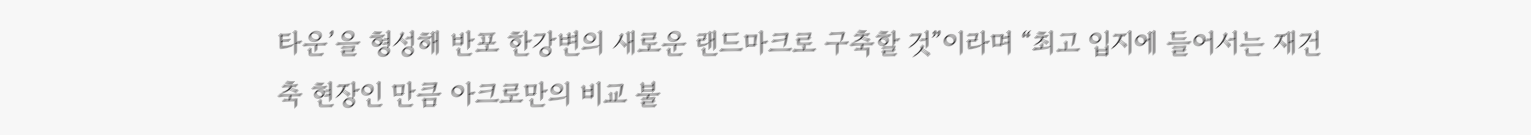타운’을 형성해 반포 한강변의 새로운 랜드마크로 구축할 것”이라며 “최고 입지에 들어서는 재건축 현장인 만큼 아크로만의 비교 불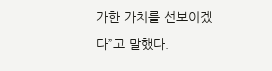가한 가치를 선보이겠다”고 말했다.